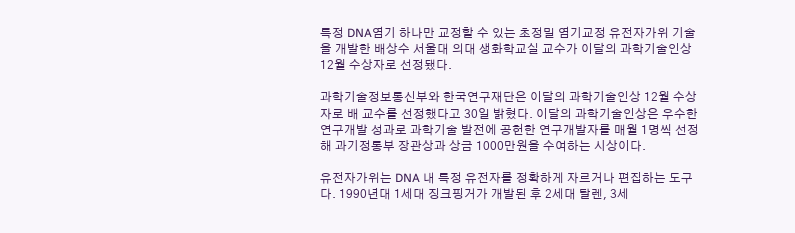특정 DNA염기 하나만 교정할 수 있는 초정밀 염기교정 유전자가위 기술을 개발한 배상수 서울대 의대 생화학교실 교수가 이달의 과학기술인상 12월 수상자로 선정됐다.

과학기술정보통신부와 한국연구재단은 이달의 과학기술인상 12월 수상자로 배 교수를 선정했다고 30일 밝혔다. 이달의 과학기술인상은 우수한 연구개발 성과로 과학기술 발전에 공헌한 연구개발자를 매월 1명씩 선정해 과기정통부 장관상과 상금 1000만원을 수여하는 시상이다.

유전자가위는 DNA 내 특정 유전자를 정확하게 자르거나 편집하는 도구다. 1990년대 1세대 징크핑거가 개발된 후 2세대 탈렌, 3세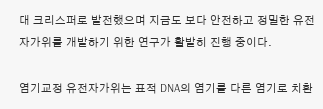대 크리스퍼로 발전했으며 지금도 보다 안전하고 정밀한 유전자가위를 개발하기 위한 연구가 활발히 진행 중이다.

염기교정 유전자가위는 표적 DNA의 염기를 다른 염기로 치환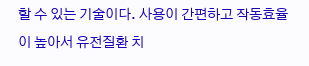할 수 있는 기술이다. 사용이 간편하고 작동효율이 높아서 유전질환 치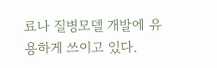료나 질병모델 개발에 유용하게 쓰이고 있다.